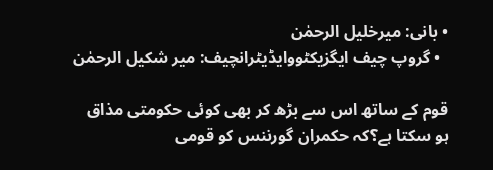• بانی: میرخلیل الرحمٰن
  • گروپ چیف ایگزیکٹووایڈیٹرانچیف: میر شکیل الرحمٰن

قوم کے ساتھ اس سے بڑھ کر بھی کوئی حکومتی مذاق ہو سکتا ہے؟کہ حکمران گورننس کو قومی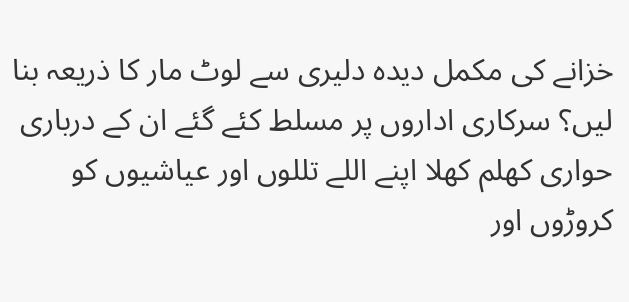خزانے کی مکمل دیدہ دلیری سے لوٹ مار کا ذریعہ بنا لیں؟ سرکاری اداروں پر مسلط کئے گئے ان کے درباری حواری کھلم کھلا اپنے اللے تللوں اور عیاشیوں کو کروڑوں اور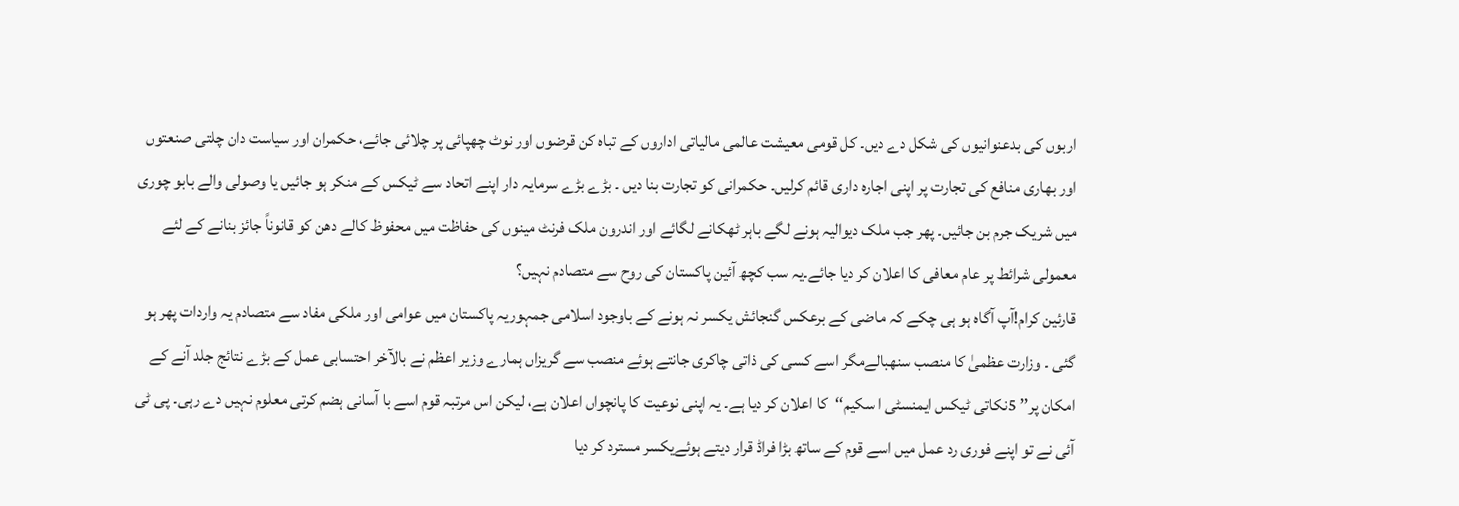اربوں کی بدعنوانیوں کی شکل دے دیں۔ کل قومی معیشت عالمی مالیاتی اداروں کے تباہ کن قرضوں اور نوٹ چھپائی پر چلائی جائے، حکمران اور سیاست دان چلتی صنعتوں اور بھاری منافع کی تجارت پر اپنی اجارہ داری قائم کرلیں۔ حکمرانی کو تجارت بنا دیں ۔ بڑے بڑے سرمایہ دار اپنے اتحاد سے ٹیکس کے منکر ہو جائیں یا وصولی والے بابو چوری میں شریک جرم بن جائیں۔ پھر جب ملک دیوالیہ ہونے لگے باہر ٹھکانے لگائے اور اندرون ملک فرنٹ مینوں کی حفاظت میں محفوظ کالے دھن کو قانوناً جائز بنانے کے لئے معمولی شرائط پر عام معافی کا اعلان کر دیا جائے۔یہ سب کچھ آئین پاکستان کی روح سے متصادم نہیں؟
قارئین کرام!آپ آگاہ ہو ہی چکے کہ ماضی کے برعکس گنجائش یکسر نہ ہونے کے باوجود اسلامی جمہوریہ پاکستان میں عوامی اور ملکی مفاد سے متصادم یہ واردات پھر ہو گئی ۔ وزارت عظمیٰ کا منصب سنھبالےمگر اسے کسی کی ذاتی چاکری جانتے ہوئے منصب سے گریزاں ہمارے وزیر اعظم نے بالآخر احتسابی عمل کے بڑے نتائج جلد آنے کے امکان پر’’ 5نکاتی ٹیکس ایمنسٹی ا سکیم‘‘کا اعلان کر دیا ہے۔ یہ اپنی نوعیت کا پانچواں اعلان ہے، لیکن اس مرتبہ قوم اسے با آسانی ہضم کرتی معلوم نہیں دے رہی۔ پی ٹی آئی نے تو اپنے فوری رد عمل میں اسے قوم کے ساتھ بڑا فراڈ قرار دیتے ہوئےیکسر مسترد کر دیا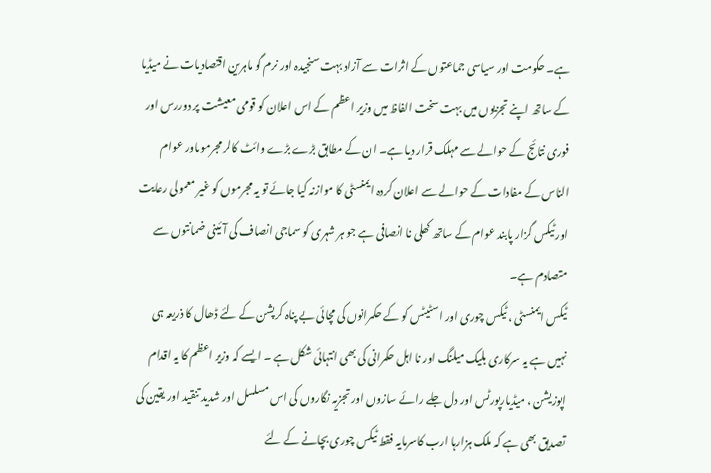ہے۔ حکومت اور سیاسی جماعتوں کے اثرات سے آزاد بہت سنجیدہ اور نرم گو ماہرین اقتصادیات نے میڈیا کے ساتھ اپنے تجزیوں میں بہت سخت الفاظ میں وزیر اعظم کے اس اعلان کو قومی معیشت پر دوررس اور فوری نتائج کے حوالے سے مہلک قرار دیا ہے۔ ان کے مطابق بڑے بڑے وائٹ کالر مجرموںاور عوام الناس کے مفادات کے حوالے سے اعلان کردہ ایمنسٹی کا موازنہ کیا جائے تو یہ مجرموں کو غیر معمولی رعایت اور ٹیکس گزار پابند عوام کے ساتھ کھلی نا انصافی ہے جو ہر شہری کو سماجی انصاف کی آئینی ضمانتوں سے متصادم ہے۔
ٹیکس ایمنسٹی ، ٹیکس چوری اور اسٹیٹس کو کے حکمرانوں کی مچائی بے پناہ کرپشن کے لئے ڈھال کا ذریعہ ہی نہیں ہے یہ سرکاری بلیک میلنگ اور نا اہل حکمرانی کی بھی انتہائی شکل ہے ۔ ایسے کہ وزیر اعظم کا یہ اقدام اپوزیشن ، میڈیارپورٹس اور دل جلے رائے سازوں اور تجزیہ نگاروں کی اس مسلسل اور شدید تنقید اور یقین کی تصدیق بھی ہے کہ ملک ہزارہا ارب کاسرمایہ فقط ٹیکس چوری بچانے کے لئے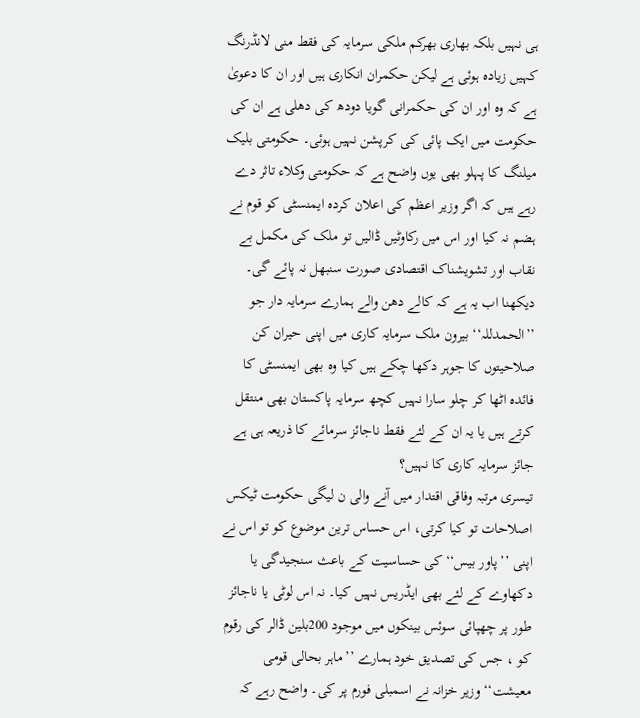ہی نہیں بلکہ بھاری بھرکم ملکی سرمایہ کی فقط منی لانڈرنگ کہیں زیادہ ہوئی ہے لیکن حکمران انکاری ہیں اور ان کا دعویٰ ہے کہ وہ اور ان کی حکمرانی گویا دودھ کی دھلی ہے ان کی حکومت میں ایک پائی کی کرپشن نہیں ہوئی۔ حکومتی بلیک میلنگ کا پہلو بھی یوں واضح ہے کہ حکومتی وکلاء تاثر دے رہے ہیں کہ اگر وزیر اعظم کی اعلان کردہ ایمنسٹی کو قوم نے ہضم نہ کیا اور اس میں رکاوٹیں ڈالیں تو ملک کی مکمل بے نقاب اور تشویشناک اقتصادی صورت سنبھل نہ پائے گی۔ دیکھنا اب یہ ہے کہ کالے دھن والے ہمارے سرمایہ دار جو ’’الحمدللہ‘‘ بیرون ملک سرمایہ کاری میں اپنی حیران کن صلاحیتوں کا جوہر دکھا چکے ہیں کیا وہ بھی ایمنسٹی کا فائدہ اٹھا کر چلو سارا نہیں کچھ سرمایہ پاکستان بھی منتقل کرتے ہیں یا یہ ان کے لئے فقط ناجائز سرمائے کا ذریعہ ہی ہے جائز سرمایہ کاری کا نہیں؟
تیسری مرتبہ وفاقی اقتدار میں آنے والی ن لیگی حکومت ٹیکس اصلاحات تو کیا کرتی، اس حساس ترین موضوع کو تو اس نے اپنی ’’پاور بیس‘‘ کی حساسیت کے باعث سنجیدگی یا دکھاوے کے لئے بھی ایڈریس نہیں کیا۔ نہ اس لوٹی یا ناجائز طور پر چھپائی سوئس بینکوں میں موجود 200بلین ڈالر کی رقوم کو ، جس کی تصدیق خود ہمارے ’’ماہر بحالی قومی معیشت‘‘ وزیر خزانہ نے اسمبلی فورم پر کی۔ واضح رہے کہ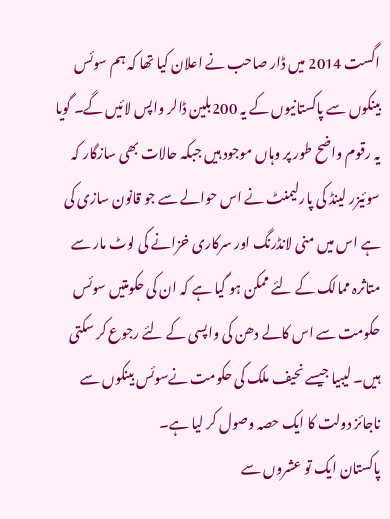اگست 2014 میں ڈار صاحب نے اعلان کیا تھا کہ ہم سوئس بینکوں سے پاکستانیوں کے یہ 200بلین ڈالر واپس لائیں گے۔ گویا یہ رقوم واضح طور پر وہاں موجود ہیں جبکہ حالات بھی سازگار کہ سوئیزر لینڈ کی پارلیمنٹ نے اس حوالے سے جو قانون سازی کی ہے اس میں منی لانڈرنگ اور سرکاری خزانے کی لوٹ مار سے متاثرہ ممالک کے لئے ممکن ہو گیا ہے کہ ان کی حکومتیں سوئس حکومت سے اس کالے دھن کی واپسی کے لئے رجوع کر سکتی ہیں۔ لیبیا جیسے نحیف ملک کی حکومت نےسوئس بینکوں سے ناجائز دولت کا ایک حصہ وصول کر لیا ہے۔
پاکستان ایک تو عشروں سے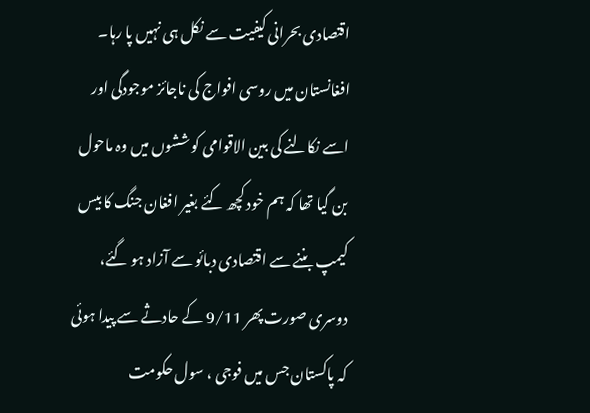اقتصادی بحرانی کیفیت سے نکل ہی نہیں پا رہا۔ افغانستان میں روسی افواج کی ناجائز موجودگی اور اسے نکالنے کی بین الاقوامی کوششوں میں وہ ماحول بن گیا تھا کہ ہم خود کچھ کئے بغیر افغان جنگ کا بیس کیمپ بننے سے اقتصادی دبائو سے آزاد ہو گئے، دوسری صورت پھر 9/11 کے حادثے سے پیدا ہوئی کہ پاکستان جس میں فوجی ، سول حکومت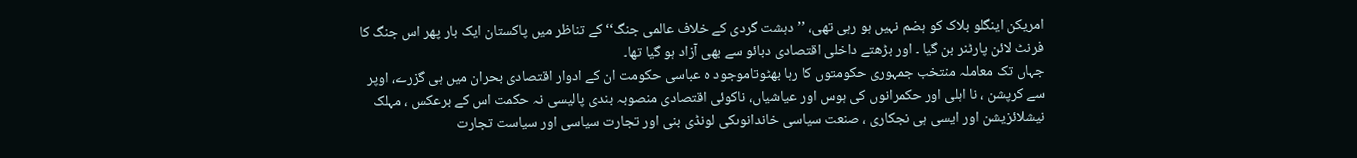امریکن اینگلو بلاک کو ہضم نہیں ہو رہی تھی، ’’دہشت گردی کے خلاف عالمی جنگ‘‘ کے تناظر میں پاکستان ایک بار پھر اس جنگ کا فرنٹ لائن پارٹنر بن گیا ۔ اور بڑھتے داخلی اقتصادی دبائو سے بھی آزاد ہو گیا تھا۔
جہاں تک معاملہ منتخب جمہوری حکومتوں کا رہا بھٹوتاموجود ہ عباسی حکومت ان کے ادوار اقتصادی بحران میں ہی گزرے، اوپر سے کرپشن ، نا اہلی اور حکمرانوں کی ہوس اور عیاشیاں، ناکوئی اقتصادی منصوبہ بندی پالیسی نہ حکمت اس کے برعکس ، مہلک نیشلائزیشن اور ایسی ہی نجکاری ، صنعت سیاسی خاندانوںکی لونڈی بنی اور تجارت سیاسی اور سیاست تجارت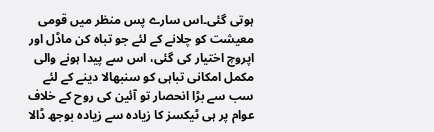ہوتی گئی۔اس سارے پس منظر میں قومی معیشت کو چلانے کے لئے جو تباہ کن ماڈل اور اپروچ اختیار کی گئی، اس سے پیدا ہونے والی مکمل امکانی تباہی کو سنبھالا دینے کے لئے سب سے بڑا انحصار تو آئین کی روح کے خلاف عوام پر ہی ٹیکسز کا زیادہ سے زیادہ بوجھ ڈالا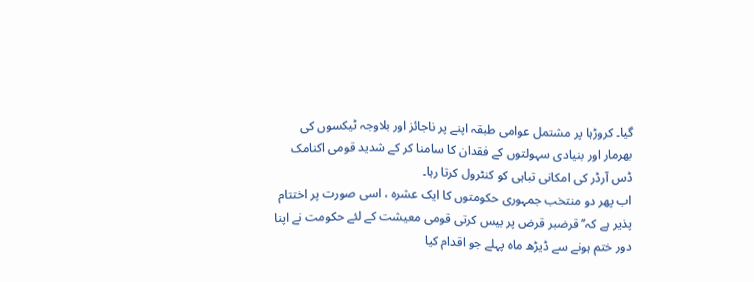گیا۔ کروڑہا پر مشتمل عوامی طبقہ اپنے پر ناجائز اور بلاوجہ ٹیکسوں کی بھرمار اور بنیادی سہولتوں کے فقدان کا سامنا کر کے شدید قومی اکنامک ڈس آرڈر کی امکانی تباہی کو کنٹرول کرتا رہا۔
اب پھر دو منتخب جمہوری حکومتوں کا ایک عشرہ ، اسی صورت پر اختتام پذیر ہے کہ’’ قرضبر قرض پر بیس کرتی قومی معیشت کے لئے حکومت نے اپنا دور ختم ہونے سے ڈیڑھ ماہ پہلے جو اقدام کیا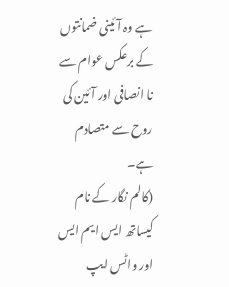ہے وہ آئینی ضمانتوں کے برعکس عوام سے نا انصافی اور آئین کی روح سے متصادم ہے۔
(کالم نگار کے نام کیساتھ ایس ایم ایس اور واٹس ایپ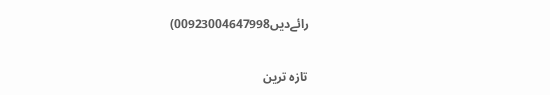رائےدیں00923004647998)

تازہ ترین